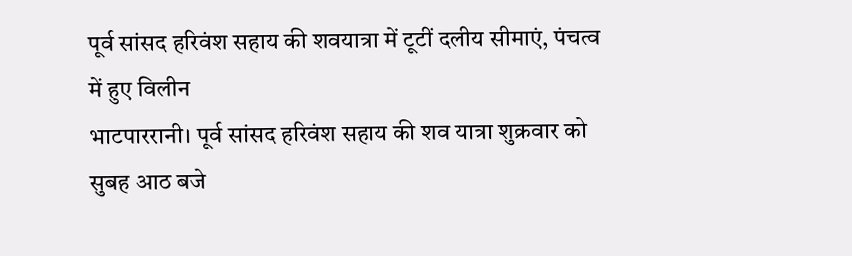पूर्व सांसद हरिवंश सहाय की शवयात्रा में टूटीं दलीय सीमाएं, पंचत्व में हुए विलीन
भाटपाररानी। पूर्व सांसद हरिवंश सहाय की शव यात्रा शुक्रवार को सुबह आठ बजे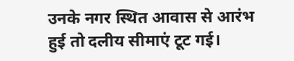उनके नगर स्थित आवास से आरंभ हुई तो दलीय सीमाएं टूट गई।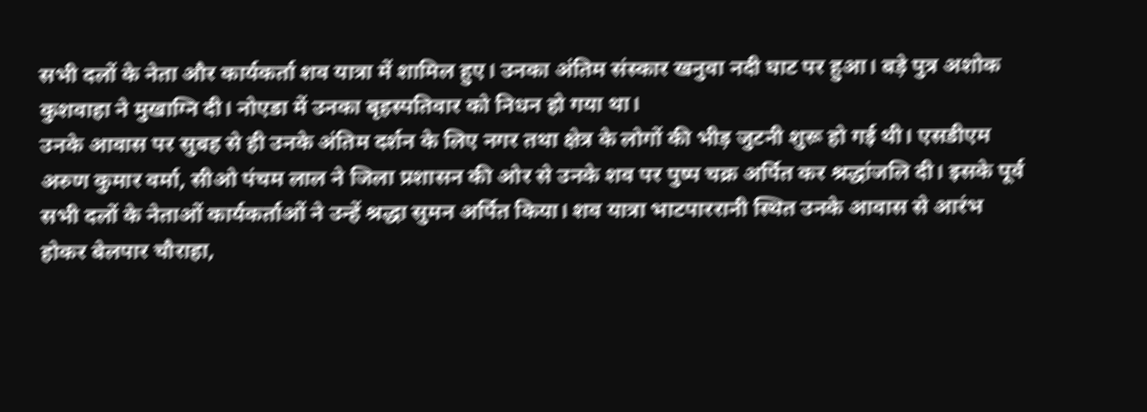सभी दलों के नेता और कार्यकर्ता शव यात्रा में शामिल हुए। उनका अंतिम संस्कार खनुवा नदी घाट पर हुआ। बड़े पुत्र अशोक कुशवाहा ने मुखाग्नि दी। नोएडा में उनका बृहस्पतिवार को निधन हो गया था।
उनके आवास पर सुबह से ही उनके अंतिम दर्शन के लिए नगर तथा क्षेत्र के लोगों की भीड़ जुटनी शुरू हो गई थी। एसडीएम अरुण कुमार वर्मा, सीओ पंचम लाल ने जिला प्रशासन की ओर से उनके शव पर पुष्प चक्र अर्पित कर श्रद्धांजलि दी। इसके पूर्व सभी दलों के नेताओं कार्यकर्ताओं ने उन्हें श्रद्धा सुमन अर्पित किया। शव यात्रा भाटपाररानी स्थित उनके आवास से आरंभ होकर बेलपार चौराहा,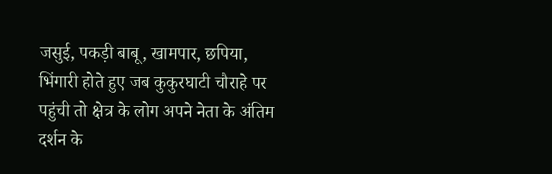जसुई, पकड़ी बाबू, खामपार, छपिया, भिंगारी होते हुए जब कुकुरघाटी चौराहे पर पहुंची तो क्षेत्र के लोग अपने नेता के अंतिम दर्शन के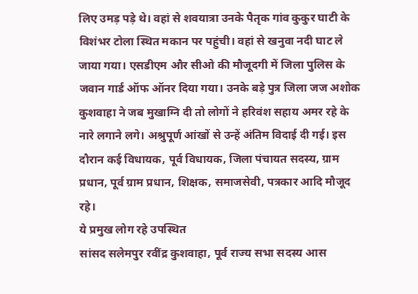लिए उमड़ पड़े थे। वहां से शवयात्रा उनके पैतृक गांव कुकुर घाटी के विशंभर टोला स्थित मकान पर पहुंची। वहां से खनुवा नदी घाट ले जाया गया। एसडीएम और सीओ की मौजूदगी में जिला पुलिस के जवान गार्ड ऑफ ऑनर दिया गया। उनके बड़े पुत्र जिला जज अशोक कुशवाहा ने जब मुखाग्नि दी तो लोगों ने हरिवंश सहाय अमर रहे के नारे लगाने लगे। अश्रुपूर्ण आंखों से उन्हें अंतिम विदाई दी गई। इस दौरान कई विधायक, पूर्व विधायक, जिला पंचायत सदस्य, ग्राम प्रधान, पूर्व ग्राम प्रधान, शिक्षक, समाजसेवी, पत्रकार आदि मौजूद रहे।
ये प्रमुख लोग रहे उपस्थित
सांसद सलेमपुर रवींद्र कुशवाहा, पूर्व राज्य सभा सदस्य आस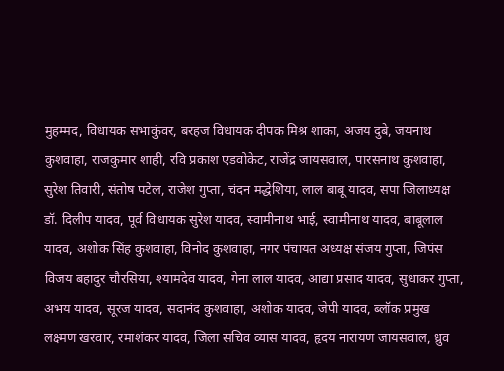मुहम्मद, विधायक सभाकुंवर, बरहज विधायक दीपक मिश्र शाका, अजय दुबे, जयनाथ कुशवाहा, राजकुमार शाही, रवि प्रकाश एडवोकेट, राजेंद्र जायसवाल, पारसनाथ कुशवाहा, सुरेश तिवारी, संतोष पटेल, राजेश गुप्ता, चंदन मद्धेशिया, लाल बाबू यादव, सपा जिलाध्यक्ष डॉ. दिलीप यादव, पूर्व विधायक सुरेश यादव, स्वामीनाथ भाई, स्वामीनाथ यादव, बाबूलाल यादव, अशोक सिंह कुशवाहा, विनोद कुशवाहा, नगर पंचायत अध्यक्ष संजय गुप्ता, जिपंस विजय बहादुर चौरसिया, श्यामदेव यादव, गेना लाल यादव, आद्या प्रसाद यादव, सुधाकर गुप्ता, अभय यादव, सूरज यादव, सदानंद कुशवाहा, अशोक यादव, जेपी यादव, ब्लॉक प्रमुख लक्ष्मण खरवार, रमाशंकर यादव, जिला सचिव व्यास यादव, हृदय नारायण जायसवाल, ध्रुव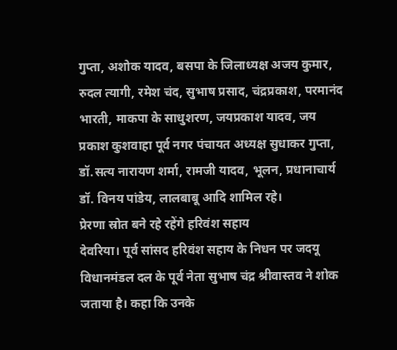गुप्ता, अशोक यादव, बसपा के जिलाध्यक्ष अजय कुमार, रुदल त्यागी, रमेश चंद, सुभाष प्रसाद, चंद्रप्रकाश, परमानंद भारती, माकपा के साधुशरण, जयप्रकाश यादव, जय प्रकाश कुशवाहा पूर्व नगर पंचायत अध्यक्ष सुधाकर गुप्ता, डॉ.सत्य नारायण शर्मा, रामजी यादव, भूलन, प्रधानाचार्य डॉ. विनय पांडेय, लालबाबू आदि शामिल रहे।
प्रेरणा स्रोत बने रहे रहेंगे हरिवंश सहाय
देवरिया। पूर्व सांसद हरिवंश सहाय के निधन पर जदयू विधानमंडल दल के पूर्व नेता सुभाष चंद्र श्रीवास्तव ने शोक जताया है। कहा कि उनके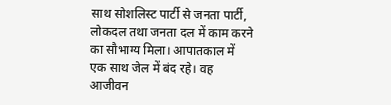साथ सोशलिस्ट पार्टी से जनता पार्टी, लोकदल तथा जनता दल में काम करने का सौभाग्य मिला। आपातकाल में एक साथ जेल में बंद रहे। वह आजीवन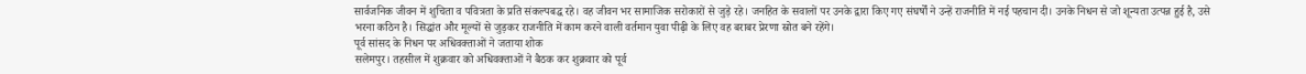सार्वजनिक जीवन में शुचिता व पवित्रता के प्रति संकल्पबद्ध रहे। वह जीवन भर सामाजिक सरोकारों से जुड़े रहे। जनहित के सवालों पर उनके द्वारा किए गए संघर्षों ने उन्हें राजनीति में नई पहचान दी। उनके निधन से जो शून्यता उत्पन्न हुई है, उसे भरना कठिन है। सिद्धांत और मूल्यों से जुड़कर राजनीति में काम करने वाली वर्तमान युवा पीढ़ी के लिए वह बराबर प्रेरणा स्रोत बने रहेंगे।
पूर्व सांसद के निधन पर अधिवक्ताओं ने जताया शोक
सलेमपुर। तहसील में शुक्रवार को अधिवक्ताओं ने बैठक कर शुक्रवार को पूर्व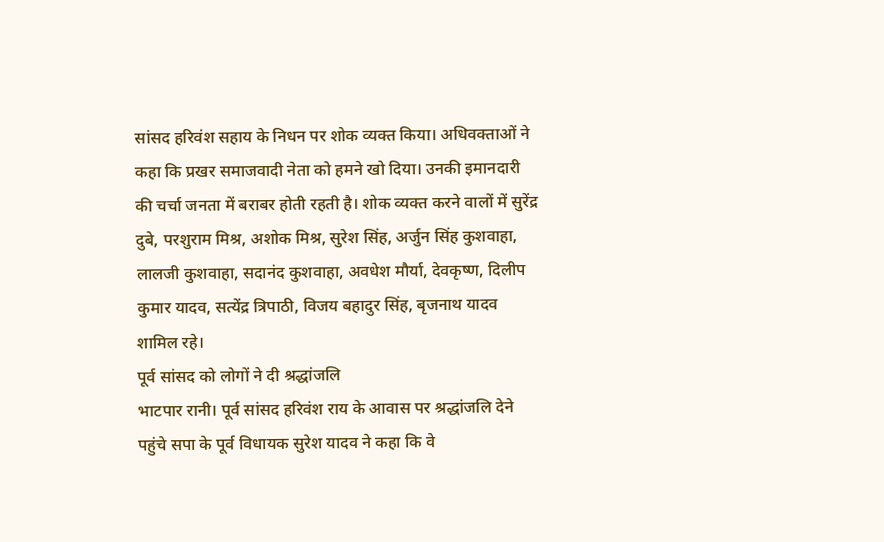सांसद हरिवंश सहाय के निधन पर शोक व्यक्त किया। अधिवक्ताओं ने कहा कि प्रखर समाजवादी नेता को हमने खो दिया। उनकी इमानदारी की चर्चा जनता में बराबर होती रहती है। शोक व्यक्त करने वालों में सुरेंद्र दुबे, परशुराम मिश्र, अशोक मिश्र, सुरेश सिंह, अर्जुन सिंह कुशवाहा, लालजी कुशवाहा, सदानंद कुशवाहा, अवधेश मौर्या, देवकृष्ण, दिलीप कुमार यादव, सत्येंद्र त्रिपाठी, विजय बहादुर सिंह, बृजनाथ यादव शामिल रहे।
पूर्व सांसद को लोगों ने दी श्रद्धांजलि
भाटपार रानी। पूर्व सांसद हरिवंश राय के आवास पर श्रद्धांजलि देने पहुंचे सपा के पूर्व विधायक सुरेश यादव ने कहा कि वे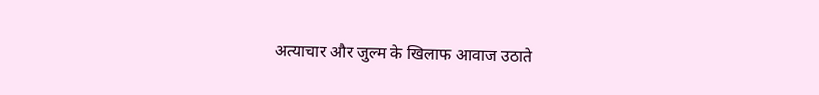अत्याचार और जुल्म के खिलाफ आवाज उठाते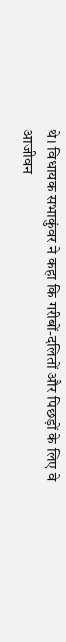थे। विधायक सभाकुंवर ने कहा कि गरीबों-दलितों और पिछड़ों के लिए वे आजीवन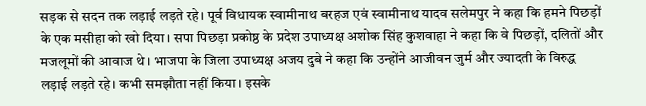सड़क से सदन तक लड़ाई लड़ते रहे। पूर्व विधायक स्वामीनाथ बरहज एवं स्वामीनाथ यादव सलेमपुर ने कहा कि हमने पिछड़ों के एक मसीहा को खो दिया। सपा पिछड़ा प्रकोष्ठ के प्रदेश उपाध्यक्ष अशोक सिंह कुशवाहा ने कहा कि वे पिछड़ों, दलितों और मजलूमों की आवाज थे। भाजपा के जिला उपाध्यक्ष अजय दुबे ने कहा कि उन्होंने आजीवन जुर्म और ज्यादती के विरुद्ध लड़ाई लड़ते रहे। कभी समझौता नहीं किया। इसके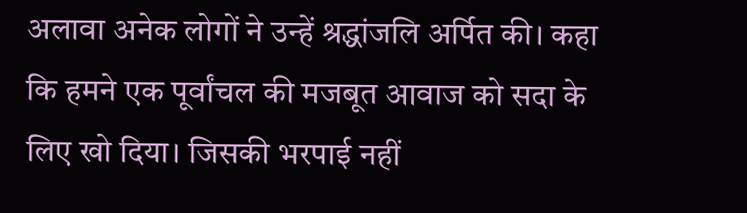अलावा अनेक लोगों ने उन्हें श्रद्धांजलि अर्पित की। कहा कि हमने एक पूर्वांचल की मजबूत आवाज को सदा के लिए खो दिया। जिसकी भरपाई नहीं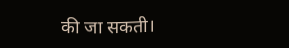की जा सकती।